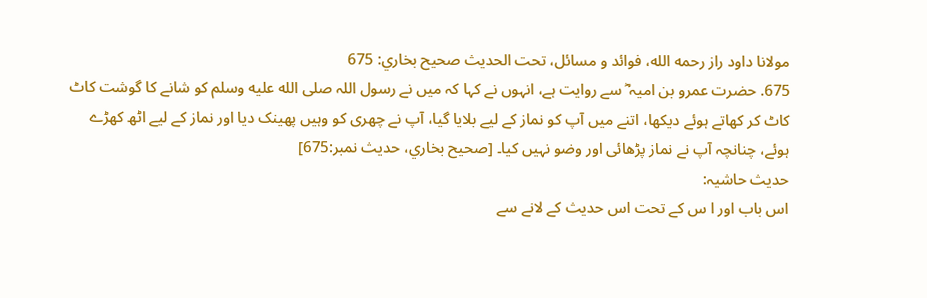مولانا داود راز رحمه الله، فوائد و مسائل، تحت الحديث صحيح بخاري: 675
675. حضرت عمرو بن امیہ ؓ سے روایت ہے، انہوں نے کہا کہ میں نے رسول اللہ صلى الله عليه وسلم کو شانے کا گوشت کاٹ کاٹ کر کھاتے ہوئے دیکھا، اتنے میں آپ کو نماز کے لیے بلایا گیا، آپ نے چھری کو وہیں پھینک دیا اور نماز کے لیے اٹھ کھڑے ہوئے، چنانچہ آپ نے نماز پڑھائی اور وضو نہیں کیا۔ [صحيح بخاري، حديث نمبر:675]
حدیث حاشیہ:
اس باب اور ا س کے تحت اس حدیث کے لانے سے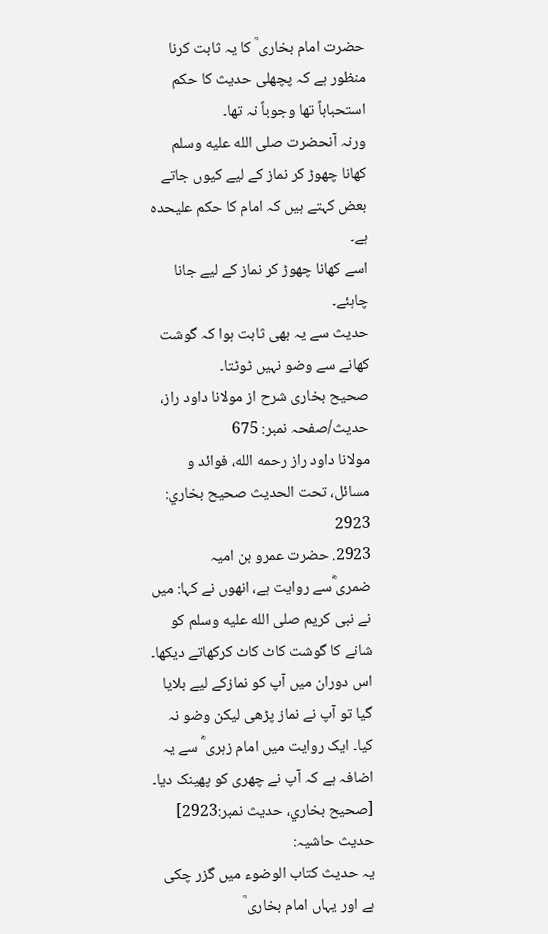حضرت امام بخاری ؒ کا یہ ثابت کرنا منظور ہے کہ پچھلی حدیث کا حکم استحباباً تھا وجوباً نہ تھا۔
ورنہ آنحضرت صلى الله عليه وسلم کھانا چھوڑ کر نماز کے لیے کیوں جاتے بعض کہتے ہیں کہ امام کا حکم علیحدہ ہے۔
اسے کھانا چھوڑ کر نماز کے لیے جانا چاہئے۔
حدیث سے یہ بھی ثابت ہوا کہ گوشت کھانے سے وضو نہیں ٹوٹتا۔
صحیح بخاری شرح از مولانا داود راز، حدیث/صفحہ نمبر: 675
مولانا داود راز رحمه الله، فوائد و مسائل، تحت الحديث صحيح بخاري: 2923
2923. حضرت عمرو بن امیہ ضمری ؓسے روایت ہے، انھوں نے کہا: میں نے نبی کریم صلى الله عليه وسلم کو شانے کا گوشت کاٹ کاٹ کرکھاتے دیکھا۔ اس دوران میں آپ کو نمازکے لیے بلایا گیا تو آپ نے نماز پڑھی لیکن وضو نہ کیا۔ ایک روایت میں امام زہری ؓ سے یہ اضافہ ہے کہ آپ نے چھری کو پھینک دیا۔ [صحيح بخاري، حديث نمبر:2923]
حدیث حاشیہ:
یہ حدیث کتاب الوضوء میں گزر چکی ہے اور یہاں امام بخاری ؒ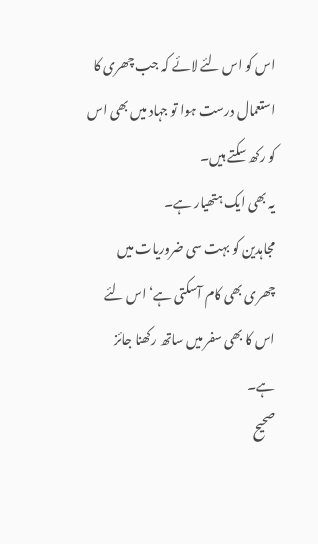اس کو اس لئے لائے کہ جب چھری کا استعمال درست ہوا تو جہاد میں بھی اس کو رکھ سکتے ہیں۔
یہ بھی ایک ہتھیار ہے۔
مجاہدین کو بہت سی ضروریات میں چھری بھی کام آسکتی ہے‘ اس لئے اس کا بھی سفر میں ساتھ رکھنا جائز ہے۔
صحیح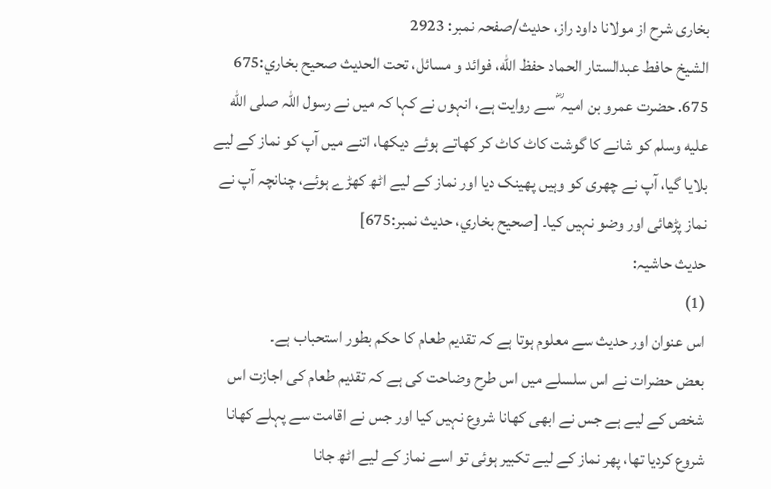بخاری شرح از مولانا داود راز، حدیث/صفحہ نمبر: 2923
الشيخ حافط عبدالستار الحماد حفظ الله، فوائد و مسائل، تحت الحديث صحيح بخاري:675
675. حضرت عمرو بن امیہ ؓ سے روایت ہے، انہوں نے کہا کہ میں نے رسول اللہ صلى الله عليه وسلم کو شانے کا گوشت کاٹ کاٹ کر کھاتے ہوئے دیکھا، اتنے میں آپ کو نماز کے لیے بلایا گیا، آپ نے چھری کو وہیں پھینک دیا اور نماز کے لیے اٹھ کھڑے ہوئے، چنانچہ آپ نے نماز پڑھائی اور وضو نہیں کیا۔ [صحيح بخاري، حديث نمبر:675]
حدیث حاشیہ:
(1)
اس عنوان اور حدیث سے معلوم ہوتا ہے کہ تقدیم طعام کا حکم بطور استحباب ہے۔
بعض حضرات نے اس سلسلے میں اس طرح وضاحت کی ہے کہ تقدیم طعام کی اجازت اس شخص کے لیے ہے جس نے ابھی کھانا شروع نہیں کیا اور جس نے اقامت سے پہلے کھانا شروع کردیا تھا، پھر نماز کے لیے تکبیر ہوئی تو اسے نماز کے لیے اٹھ جانا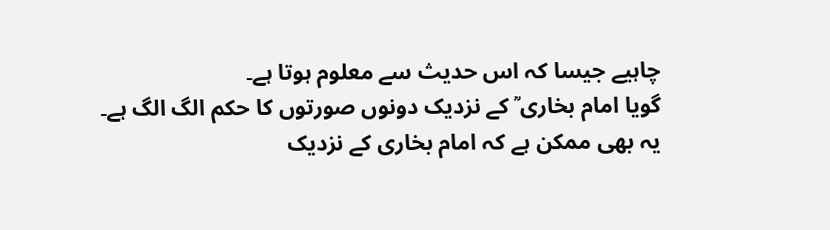چاہیے جیسا کہ اس حدیث سے معلوم ہوتا ہے۔
گویا امام بخاری ؒ کے نزدیک دونوں صورتوں کا حکم الگ الگ ہے۔
یہ بھی ممکن ہے کہ امام بخاری کے نزدیک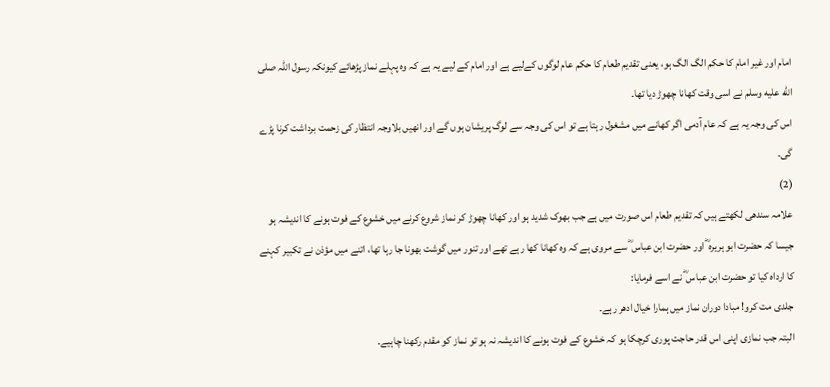امام اور غیر امام کا حکم الگ الگ ہو، یعنی تقدیم طعام کا حکم عام لوگوں کےلیے ہے اور امام کے لیے یہ ہے کہ وہ پہلے نماز پڑھائے کیونکہ رسول اللہ صلى الله عليه وسلم نے اسی وقت کھانا چھوڑ دیا تھا۔
اس کی وجہ یہ ہے کہ عام آدمی اگر کھانے میں مشغول رہتا ہے تو اس کی وجہ سے لوگ پریشان ہوں گے اور انھیں بلاوجہ انتظار کی زحمت برداشت کرنا پڑے گی۔
(2)
علامہ سندھی لکھتے ہیں کہ تقدیم طعام اس صورت میں ہے جب بھوک شدید ہو اور کھانا چھوڑ کر نماز شروع کرنے میں خشوع کے فوت ہونے کا اندیشہ ہو جیسا کہ حضرت ابو ہریرہ ؓ اور حضرت ابن عباس ؓ سے مروی ہے کہ وہ کھانا کھا رہے تھے اور تنور میں گوشت بھونا جا رہا تھا، اتنے میں مؤذن نے تکبیر کہنے کا ارداہ کیا تو حضرت ابن عباس ؓ نے اسے فرمایا:
جلدی مت کرو! مبادا دوران نماز میں ہمارا خیال ادھر رہے۔
البتہ جب نمازی اپنی اس قدر حاجت پوری کرچکا ہو کہ خشوع کے فوت ہونے کا اندیشہ نہ ہو تو نماز کو مقدم رکھنا چاہیے۔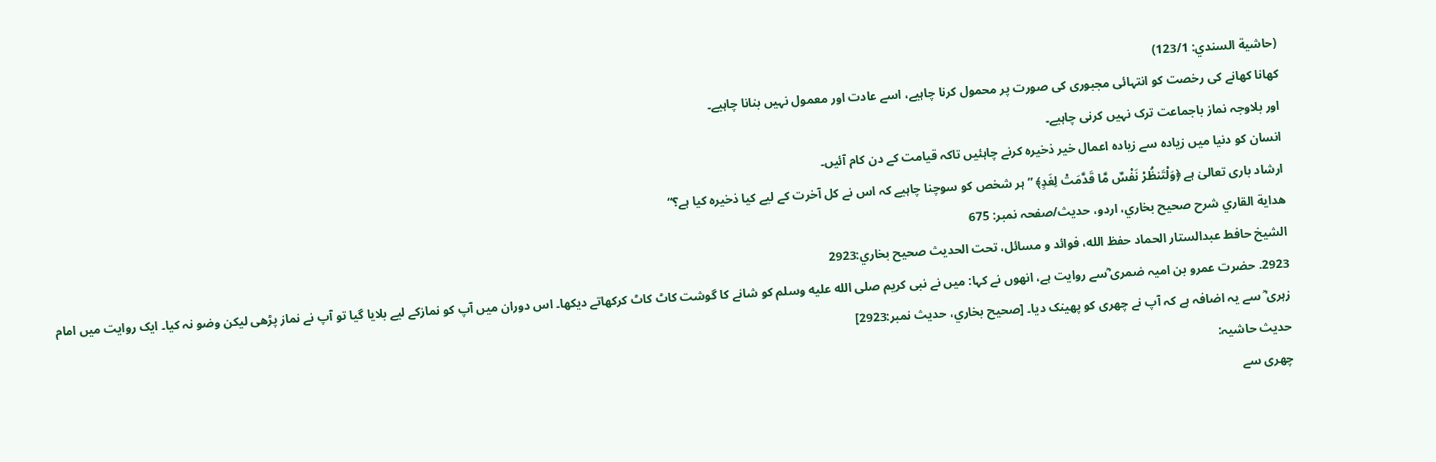(حاشیة السندي: 123/1)
کھانا کھانے کی رخصت کو انتہائی مجبوری کی صورت پر محمول کرنا چاہیے، اسے عادت اور معمول نہیں بنانا چاہیے۔
اور بلاوجہ نماز باجماعت ترک نہیں کرنی چاہیے۔
انسان کو دنیا میں زیادہ سے زیادہ اعمال خیر ذخیرہ کرنے چاہئیں تاکہ قیامت کے دن کام آئیں۔
ارشاد باری تعالیٰ ہے ﴿وَلْتَنظُرْ نَفْسٌ مَّا قَدَّمَتْ لِغَدٍ﴾ ”ہر شخص کو سوچنا چاہیے کہ اس نے کل آخرت کے لیے کیا ذخیرہ کیا ہے؟“
هداية القاري شرح صحيح بخاري، اردو، حدیث/صفحہ نمبر: 675
الشيخ حافط عبدالستار الحماد حفظ الله، فوائد و مسائل، تحت الحديث صحيح بخاري:2923
2923. حضرت عمرو بن امیہ ضمری ؓسے روایت ہے، انھوں نے کہا: میں نے نبی کریم صلى الله عليه وسلم کو شانے کا گوشت کاٹ کاٹ کرکھاتے دیکھا۔ اس دوران میں آپ کو نمازکے لیے بلایا گیا تو آپ نے نماز پڑھی لیکن وضو نہ کیا۔ ایک روایت میں امام زہری ؓ سے یہ اضافہ ہے کہ آپ نے چھری کو پھینک دیا۔ [صحيح بخاري، حديث نمبر:2923]
حدیث حاشیہ:
چھری سے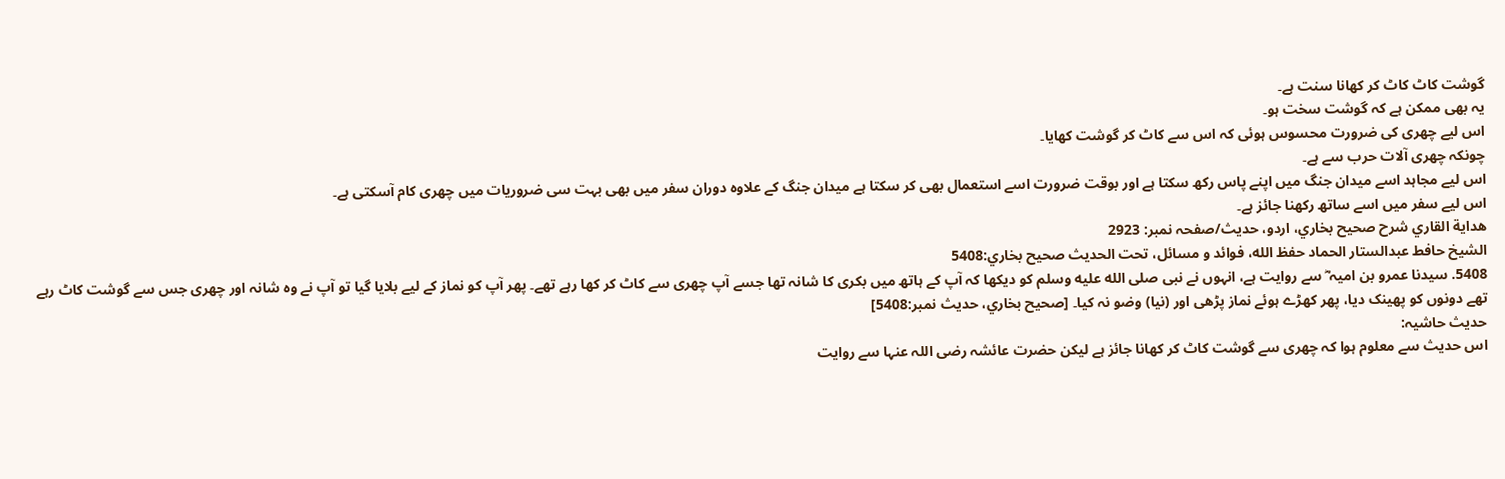گوشت کاٹ کاٹ کر کھانا سنت ہے۔
یہ بھی ممکن ہے کہ گوشت سخت ہو۔
اس لیے چھری کی ضرورت محسوس ہوئی کہ اس سے کاٹ کر گوشت کھایا۔
چونکہ چھری آلات حرب سے ہے۔
اس لیے مجاہد اسے میدان جنگ میں اپنے پاس رکھ سکتا ہے اور بوقت ضرورت اسے استعمال بھی کر سکتا ہے میدان جنگ کے علاوہ دوران سفر میں بھی بہت سی ضروریات میں چھری کام آسکتی ہے۔
اس لیے سفر میں اسے ساتھ رکھنا جائز ہے۔
هداية القاري شرح صحيح بخاري، اردو، حدیث/صفحہ نمبر: 2923
الشيخ حافط عبدالستار الحماد حفظ الله، فوائد و مسائل، تحت الحديث صحيح بخاري:5408
5408. سیدنا عمرو بن امیہ ؓ سے روایت ہے، انہوں نے نبی صلى الله عليه وسلم کو دیکھا کہ آپ کے ہاتھ میں بکری کا شانہ تھا جسے آپ چھری سے کاٹ کر کھا رہے تھے۔ پھر آپ کو نماز کے لیے بلایا گیا تو آپ نے وہ شانہ اور چھری جس سے گوشت کاٹ رہے تھے دونوں کو پھینک دیا، پھر کھڑے ہوئے نماز پڑھی اور (نیا) وضو نہ کیا۔ [صحيح بخاري، حديث نمبر:5408]
حدیث حاشیہ:
اس حدیث سے معلوم ہوا کہ چھری سے گوشت کاٹ کر کھانا جائز ہے لیکن حضرت عائشہ رضی اللہ عنہا سے روایت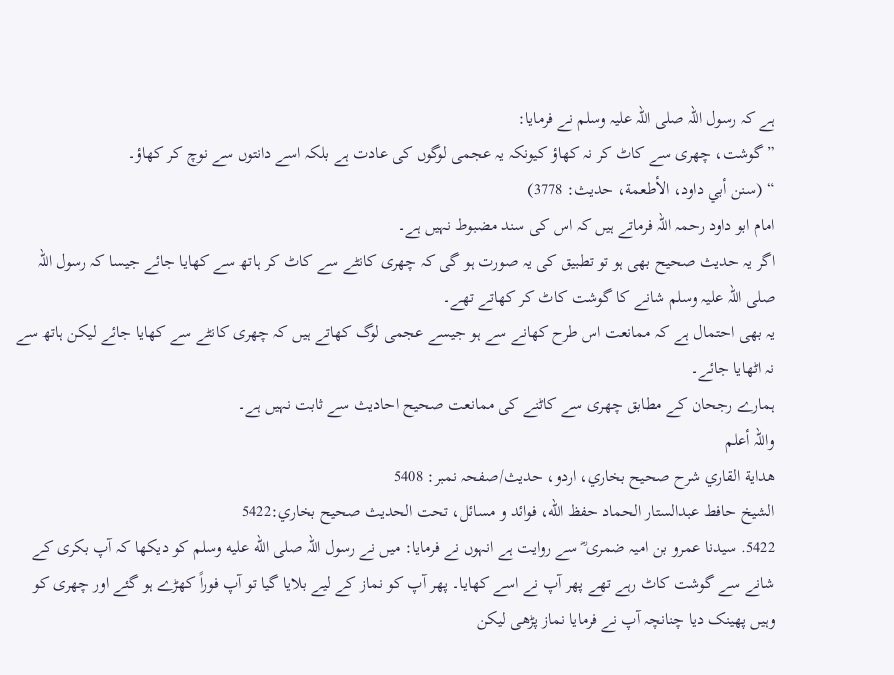ہے کہ رسول اللہ صلی اللہ علیہ وسلم نے فرمایا:
”گوشت، چھری سے کاٹ کر نہ کھاؤ کیونکہ یہ عجمی لوگوں کی عادت ہے بلکہ اسے دانتوں سے نوچ کر کھاؤ۔
“ (سنن أبي داود، الأطعمة، حدیث: 3778)
امام ابو داود رحمہ اللہ فرماتے ہیں کہ اس کی سند مضبوط نہیں ہے۔
اگر یہ حدیث صحیح بھی ہو تو تطبیق کی یہ صورت ہو گی کہ چھری کانٹے سے کاٹ کر ہاتھ سے کھایا جائے جیسا کہ رسول اللہ صلی اللہ علیہ وسلم شانے کا گوشت کاٹ کر کھاتے تھے۔
یہ بھی احتمال ہے کہ ممانعت اس طرح کھانے سے ہو جیسے عجمی لوگ کھاتے ہیں کہ چھری کانٹے سے کھایا جائے لیکن ہاتھ سے نہ اٹھایا جائے۔
ہمارے رجحان کے مطابق چھری سے کاٹنے کی ممانعت صحیح احادیث سے ثابت نہیں ہے۔
واللہ أعلم
هداية القاري شرح صحيح بخاري، اردو، حدیث/صفحہ نمبر: 5408
الشيخ حافط عبدالستار الحماد حفظ الله، فوائد و مسائل، تحت الحديث صحيح بخاري:5422
5422. سیدنا عمرو بن امیہ ضمری ؓ سے روایت ہے انہوں نے فرمایا: میں نے رسول اللہ صلى الله عليه وسلم کو دیکھا کہ آپ بکری کے شانے سے گوشت کاٹ رہے تھے پھر آپ نے اسے کھایا۔ پھر آپ کو نماز کے لیے بلایا گیا تو آپ فوراً کھڑے ہو گئے اور چھری کو وہیں پھینک دیا چنانچہ آپ نے فرمایا نماز پڑھی لیکن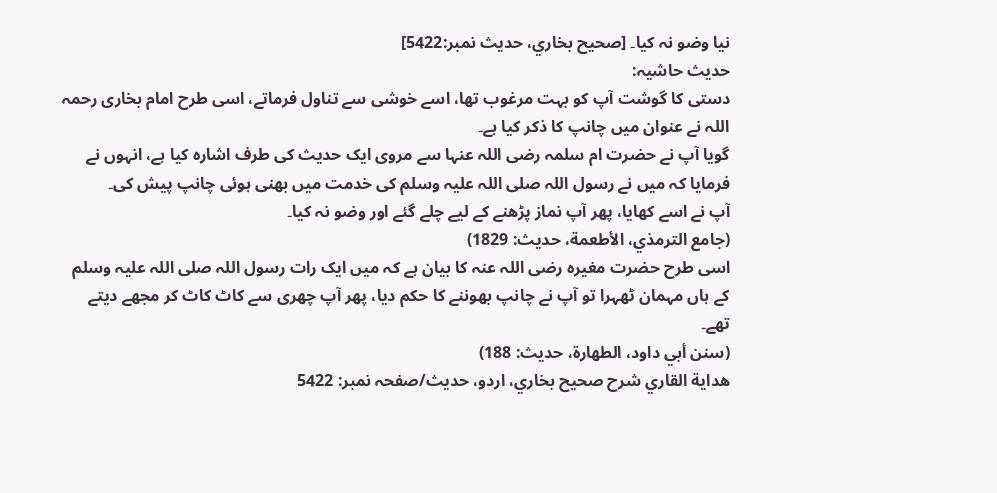نیا وضو نہ کیا۔ [صحيح بخاري، حديث نمبر:5422]
حدیث حاشیہ:
دستی کا گوشت آپ کو بہت مرغوب تھا، اسے خوشی سے تناول فرماتے، اسی طرح امام بخاری رحمہ اللہ نے عنوان میں چانپ کا ذکر کیا ہے۔
گویا آپ نے حضرت ام سلمہ رضی اللہ عنہا سے مروی ایک حدیث کی طرف اشارہ کیا ہے، انہوں نے فرمایا کہ میں نے رسول اللہ صلی اللہ علیہ وسلم کی خدمت میں بھنی ہوئی چانپ پیش کی۔
آپ نے اسے کھایا، پھر آپ نماز پڑھنے کے لیے چلے گئے اور وضو نہ کیا۔
(جامع الترمذي، الأطعمة، حدیث: 1829)
اسی طرح حضرت مغیرہ رضی اللہ عنہ کا بیان ہے کہ میں ایک رات رسول اللہ صلی اللہ علیہ وسلم کے ہاں مہمان ٹھہرا تو آپ نے چانپ بھوننے کا حکم دیا، پھر آپ چھری سے کاٹ کاٹ کر مجھے دیتے تھے۔
(سنن أبي داود، الطھارة، حدیث: 188)
هداية القاري شرح صحيح بخاري، اردو، حدیث/صفحہ نمبر: 5422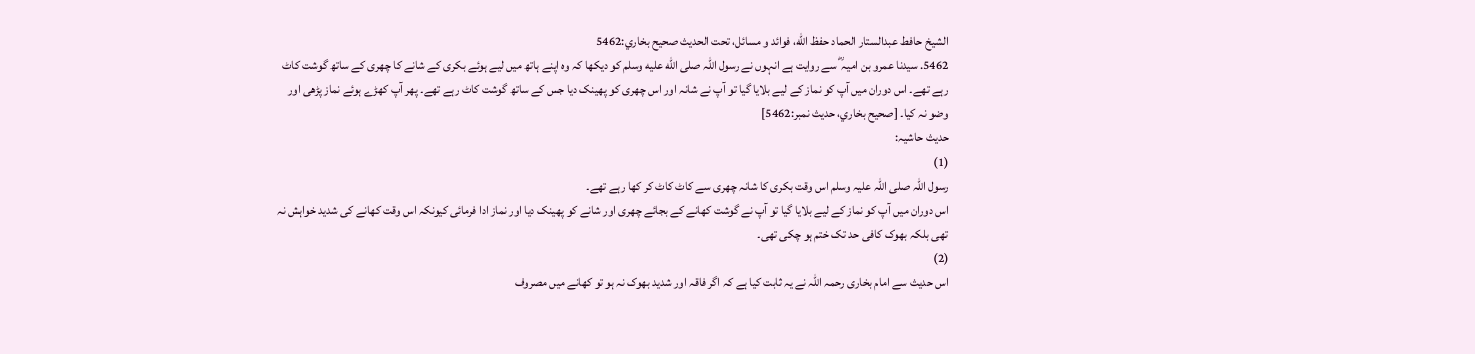الشيخ حافط عبدالستار الحماد حفظ الله، فوائد و مسائل، تحت الحديث صحيح بخاري:5462
5462. سیدنا عمرو بن امیہ ؓ سے روایت ہے انہوں نے رسول اللہ صلى الله عليه وسلم کو دیکھا کہ وہ اپنے ہاتھ میں لیے ہوئے بکری کے شانے کا چھری کے ساتھ گوشت کاٹ رہے تھے۔ اس دوران میں آپ کو نماز کے لیے بلایا گیا تو آپ نے شانہ اور اس چھری کو پھینک دیا جس کے ساتھ گوشت کاٹ رہے تھے۔ پھر آپ کھڑے ہوئے نماز پڑھی اور وضو نہ کیا۔ [صحيح بخاري، حديث نمبر:5462]
حدیث حاشیہ:
(1)
رسول اللہ صلی اللہ علیہ وسلم اس وقت بکری کا شانہ چھری سے کاٹ کاٹ کر کھا رہے تھے۔
اس دوران میں آپ کو نماز کے لیے بلایا گیا تو آپ نے گوشت کھانے کے بجائے چھری اور شانے کو پھینک دیا اور نماز ادا فرمائی کیونکہ اس وقت کھانے کی شدید خواہش نہ تھی بلکہ بھوک کافی حد تک ختم ہو چکی تھی۔
(2)
اس حدیث سے امام بخاری رحمہ اللہ نے یہ ثابت کیا ہے کہ اگر فاقہ اور شدید بھوک نہ ہو تو کھانے میں مصروف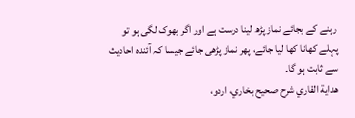رہنے کے بجائے نماز پڑھ لینا درست ہے اور اگر بھوک لگی ہو تو پہلے کھانا کھا لیا جائے، پھر نماز پڑھی جائے جیسا کہ آئندہ احادیث سے ثابت ہو گا۔
هداية القاري شرح صحيح بخاري، اردو،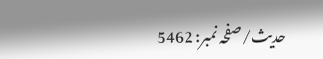حدیث/صفحہ نمبر: 5462